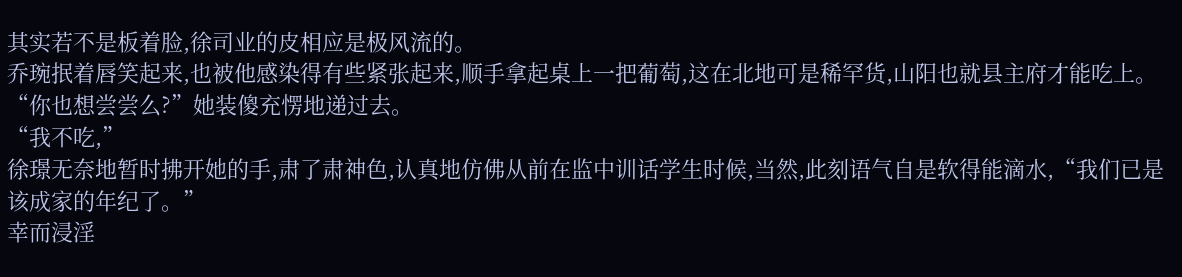其实若不是板着脸,徐司业的皮相应是极风流的。
乔琬抿着唇笑起来,也被他感染得有些紧张起来,顺手拿起桌上一把葡萄,这在北地可是稀罕货,山阳也就县主府才能吃上。
“你也想尝尝么?”她装傻充愣地递过去。
“我不吃,”
徐璟无奈地暂时拂开她的手,肃了肃神色,认真地仿佛从前在监中训话学生时候,当然,此刻语气自是软得能滴水,“我们已是该成家的年纪了。”
幸而浸淫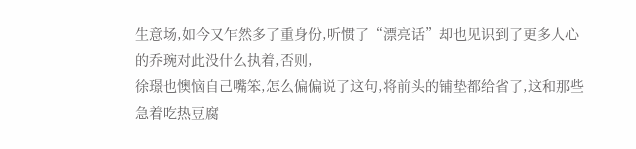生意场,如今又乍然多了重身份,听惯了“漂亮话”却也见识到了更多人心的乔琬对此没什么执着,否则,
徐璟也懊恼自己嘴笨,怎么偏偏说了这句,将前头的铺垫都给省了,这和那些急着吃热豆腐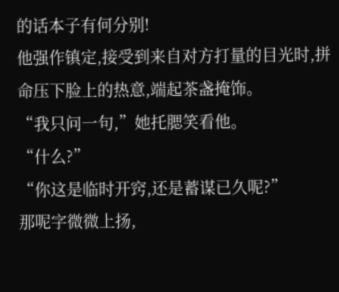的话本子有何分别!
他强作镇定,接受到来自对方打量的目光时,拼命压下脸上的热意,端起茶盏掩饰。
“我只问一句,”她托腮笑看他。
“什么?”
“你这是临时开窍,还是蓄谋已久呢?”
那呢字微微上扬,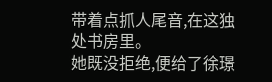带着点抓人尾音,在这独处书房里。
她既没拒绝,便给了徐璟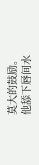莫大的鼓励。
他舔下唇间水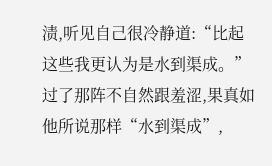渍,听见自己很冷静道:“比起这些我更认为是水到渠成。”
过了那阵不自然跟羞涩,果真如他所说那样“水到渠成”,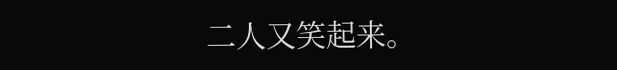二人又笑起来。